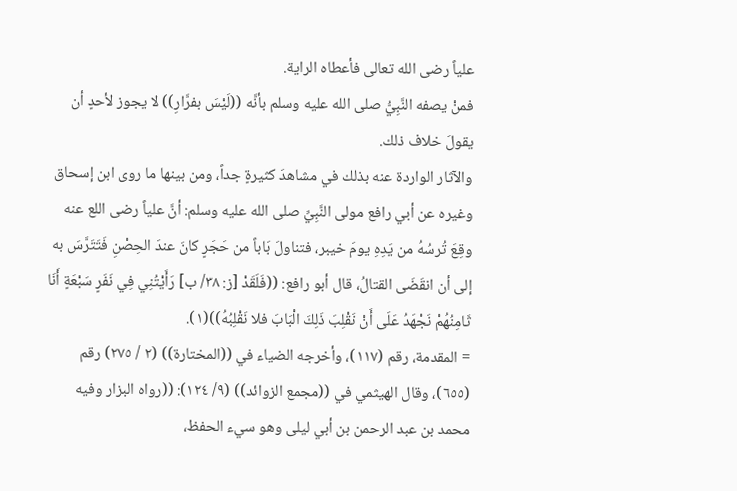علياً رضى الله تعالى فأعطاه الراية.
فمنْ يصفه النَّبِيُّ صلى الله عليه وسلم بأنَّه ((لَيْسَ بفرَّارِ)) لا يجوز لأحدٍ أن يقولَ خلاف ذلك.
والآثار الواردة عنه بذلك في مشاهدَ كثيرةٍ جداً، ومن بينها ما روى ابن إسحاق وغيره عن أبي رافع مولى النَّبِيِّ صلى الله عليه وسلم: أنَّ علياً رضى اللع عنه وقِعَ تُرسُهُ من يَدِهِ يومَ خيبر، فتناولَ بَاباً من حَجَرٍ كانَ عندَ الحِصْنِ فَتَتَرَّسَ به إلى أن انقَضَى القتالُ، قال أبو رافع: ((فَلَقَدْ [ز: ٣٨/ ب] رَأَيْتُنِي فِي نَفَرٍ سَبْعَةٍ أَنَا ثَامِنُهُمْ نَجْهَدُ عَلَى أَنْ نَقْلِبَ ذَلِكَ الْبَابَ فلا نَقْلِبُهُ))(١).
= المقدمة، رقم (١١٧)، وأخرجه الضياء في ((المختارة)) (٢ / ٢٧٥) رقم (٦٥٥)، وقال الهيثمي في ((مجمع الزوائد)) (٩/ ١٢٤): ((رواه البزار وفيه محمد بن عبد الرحمن بن أبي ليلى وهو سيء الحفظ،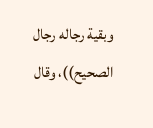وبقية رجاله رجال الصحيح))، وقال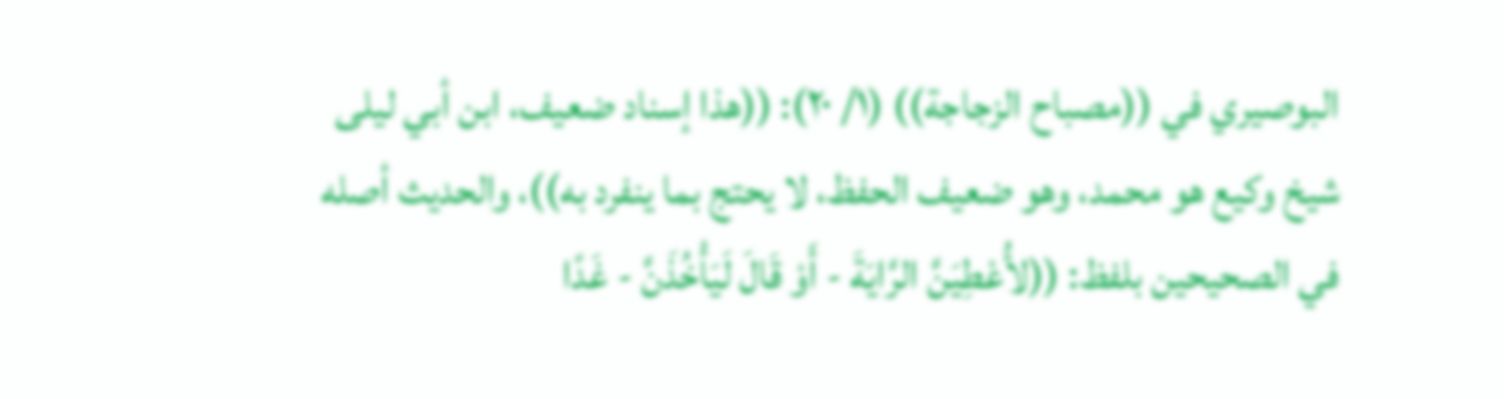البوصيري في ((مصباح الزجاجة)) (١/ ٢٠): ((هذا إسناد ضعيف، ابن أبي ليلى شيخ وكيع هو محمد، وهو ضعيف الحفظ، لا يحتج بما ينفرد به))، والحديث أصله في الصحيحين بلفظ: ((لأُعْطِيَنَّ الرَّايَةَ - أَوْ قَالَ لَيَأْخُذَنَّ - غَدًا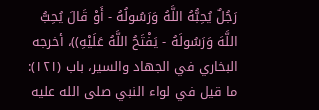رَجُلٌ يُحِبُّهُ اللَّهُ وَرَسُولُهُ - أَوْ قَالَ يُحِبُّ اللَّهَ وَرَسُولَهُ - يَفْتَحُ اللَّهُ عَلَيْهِ))، أخرجه البخاري في الجهاد والسير، باب (١٢١): ما قيل في لواء النبي صلى الله عليه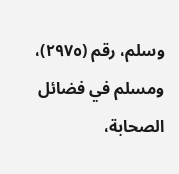وسلم، رقم (٢٩٧٥)، ومسلم في فضائل الصحابة،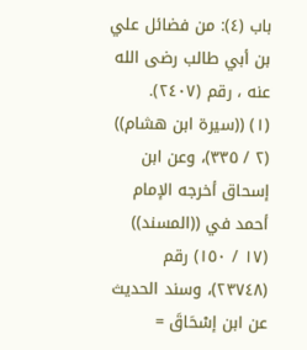باب (٤): من فضائل علي بن أبي طالب رضى الله عنه ، رقم (٢٤٠٧).
(١) ((سيرة ابن هشام)) (٢ / ٣٣٥)، وعن ابن إسحاق أخرجه الإمام أحمد في ((المسند)) (١٧ / ١٥٠) رقم (٢٣٧٤٨)، وسند الحديث عن ابن إسْحَاقَ =